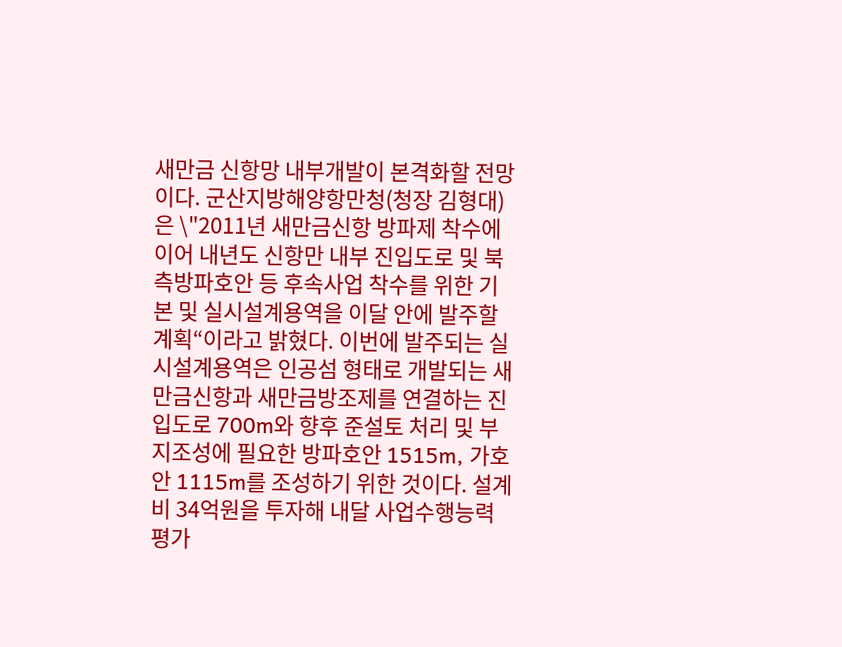새만금 신항망 내부개발이 본격화할 전망이다. 군산지방해양항만청(청장 김형대)은 \"2011년 새만금신항 방파제 착수에 이어 내년도 신항만 내부 진입도로 및 북측방파호안 등 후속사업 착수를 위한 기본 및 실시설계용역을 이달 안에 발주할 계획“이라고 밝혔다. 이번에 발주되는 실시설계용역은 인공섬 형태로 개발되는 새만금신항과 새만금방조제를 연결하는 진입도로 700m와 향후 준설토 처리 및 부지조성에 필요한 방파호안 1515m, 가호안 1115m를 조성하기 위한 것이다. 설계비 34억원을 투자해 내달 사업수행능력평가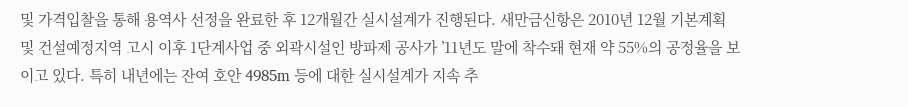및 가격입찰을 통해 용역사 선정을 완료한 후 12개월간 실시설계가 진행된다. 새만금신항은 2010년 12월 기본계획 및 건설예정지역 고시 이후 1단계사업 중 외곽시설인 방파제 공사가 ’11년도 말에 착수돼 현재 약 55%의 공정율을 보이고 있다. 특히 내년에는 잔여 호안 4985m 등에 대한 실시설계가 지속 추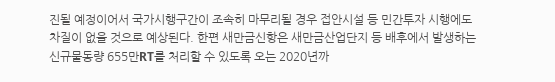진될 예정이어서 국가시행구간이 조속히 마무리될 경우 접안시설 등 민간투자 시행에도 차질이 없을 것으로 예상된다. 한편 새만금신항은 새만금산업단지 등 배후에서 발생하는 신규물동량 655만RT를 처리할 수 있도록 오는 2020년까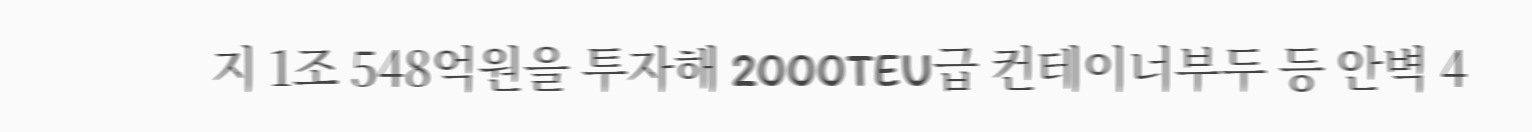지 1조 548억원을 투자해 2000TEU급 컨테이너부두 등 안벽 4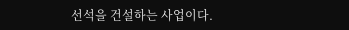선석을 건설하는 사업이다.